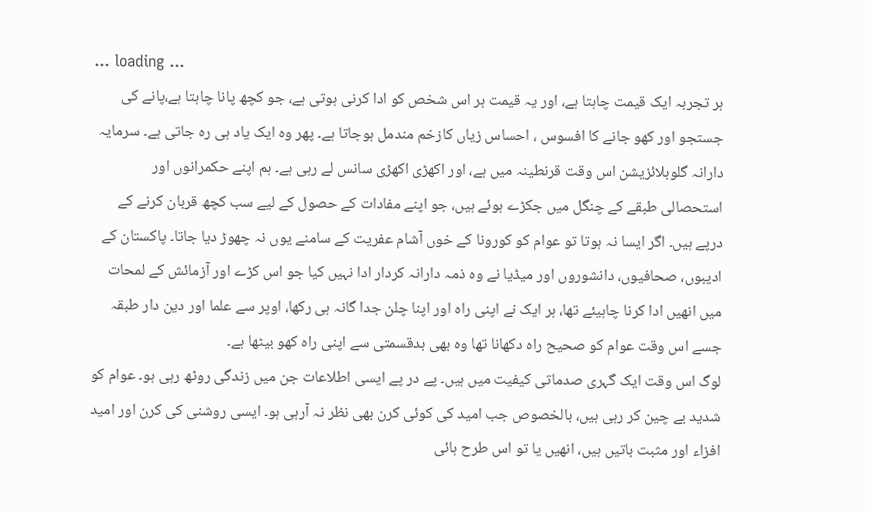... loading ...
ہر تجربہ ایک قیمت چاہتا ہے، اور یہ قیمت ہر اس شخص کو ادا کرنی ہوتی ہے، جو کچھ پانا چاہتا ہے،پانے کی جستجو اور کھو جانے کا افسوس ، احساس زیاں کازخم مندمل ہوجاتا ہے۔ پھر وہ ایک یاد ہی رہ جاتی ہے۔ سرمایہ دارانہ گلوبلائزیشن اس وقت قرنطینہ میں ہے، اور اکھڑی اکھڑی سانس لے رہی ہے۔ ہم اپنے حکمرانوں اور استحصالی طبقے کے چنگل میں جکڑے ہوئے ہیں، جو اپنے مفادات کے حصول کے لیے سب کچھ قربان کرنے کے درپے ہیں۔ اگر ایسا نہ ہوتا تو عوام کو کورونا کے خوں آشام عفریت کے سامنے یوں نہ چھوڑ دیا جاتا۔ پاکستان کے ادیبوں، صحافیوں، دانشوروں اور میڈیا نے وہ ذمہ دارانہ کردار ادا نہیں کیا جو اس کڑے اور آزمائش کے لمحات میں انھیں ادا کرنا چاہیئے تھا، ہر ایک نے اپنی راہ اور اپنا چلن جدا گانہ ہی رکھا، اوپر سے علما اور دین دار طبقہ جسے اس وقت عوام کو صحیح راہ دکھانا تھا وہ بھی بدقسمتی سے اپنی راہ کھو بیٹھا ہے۔
لوگ اس وقت ایک گہری صدماتی کیفیت میں ہیں۔ پے در پے ایسی اطلاعات جن میں زندگی روٹھ رہی ہو۔ عوام کو شدید بے چین کر رہی ہیں، بالخصوص جب امید کی کوئی کرن بھی نظر نہ آرہی ہو۔ ایسی روشنی کی کرن اور امید افزاء اور مثبت باتیں ہیں، انھیں یا تو اس طرح ہائی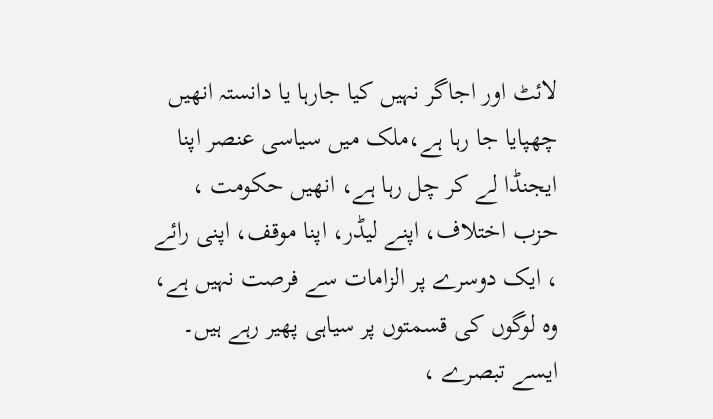لائٹ اور اجاگر نہیں کیا جارہا یا دانستہ انھیں چھپایا جا رہا ہے،ملک میں سیاسی عنصر اپنا ایجنڈا لے کر چل رہا ہے، انھیں حکومت ، حزب اختلاف، اپنے لیڈر، اپنا موقف، اپنی رائے ، ایک دوسرے پر الزامات سے فرصت نہیں ہے، وہ لوگوں کی قسمتوں پر سیاہی پھیر رہے ہیں۔ ایسے تبصرے ،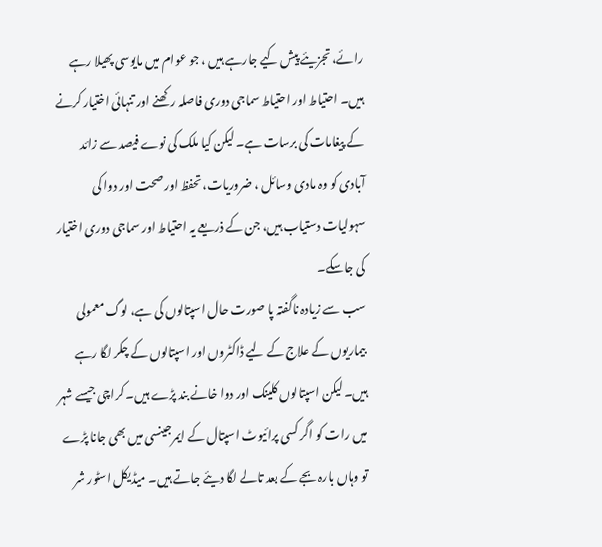رائے، تجزیئے پیش کیے جارہے ہیں ، جو عوام میں مایوسی پھیلا رہے ہیں۔ احتیاط اور احتیاط سماجی دوری فاصلہ رکھنے اور تنہائی اختیار کرنے کے پیغامات کی برسات ہے۔ لیکن کیا ملک کی نوے فیصد سے زائد آبادی کو وہ مادی وسائل ، ضروریات، تحفظ اور صحت اور دوا کی سہولیات دستیاب ہیں، جن کے ذریعے یہ احتیاط اور سماجی دوری اختیار کی جاسکے۔
سب سے زیادہ ناگفتہ پا صورت حال اسپتالوں کی ہے، لوگ معمولی بیماریوں کے علاج کے لیے ڈاکٹروں اور اسپتالوں کے چکر لگا رہے ہیں۔ لیکن اسپتالوں کلینک اور دوا خانے بند پڑے ہیں۔ کراچی جیسے شہر میں رات کو اگر کسی پرائیوٹ اسپتال کے ایمرجینسی میں بھی جانا پڑے تو وہاں بارہ بجے کے بعد تالے لگا دیئے جاتے ہیں۔ میڈیکل اسٹور شر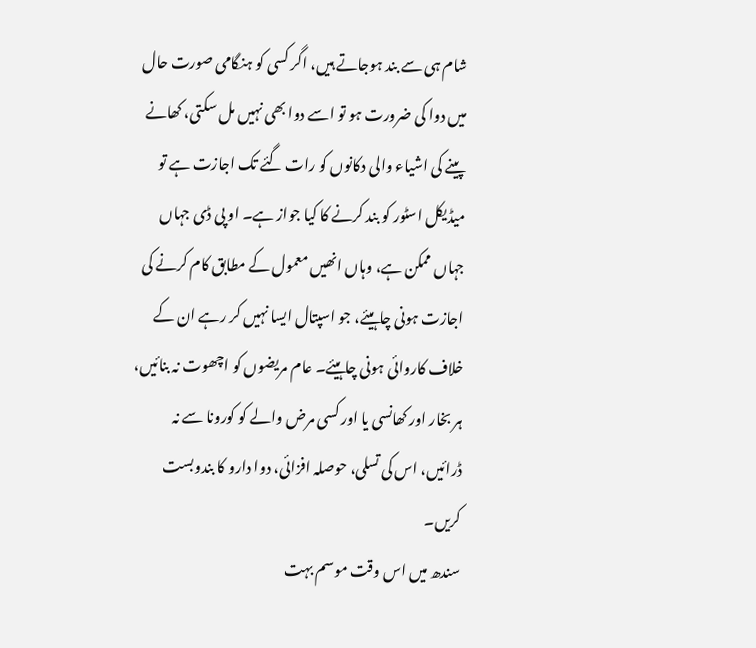شام ہی سے بند ہوجاتے ہیں، اگر کسی کو ہنگامی صورت حال میں دوا کی ضرورت ہو تو اسے دوا بھی نہیں مل سکتی، کھانے پینے کی اشیاء والی دکانوں کو رات گئے تک اجازت ہے تو میڈیکل اسٹور کو بند کرنے کا کیا جواز ہے۔ او پی ڈی جہاں جہاں ممکن ہے، وہاں انھیں معمول کے مطابق کام کرنے کی اجازت ہونی چاہیئے، جو اسپتال ایسا نہیں کر رہے ان کے خلاف کاروائی ہونی چاہیئے۔ عام مریضوں کو اچھوت نہ بنائیں، ہر بخار اور کھانسی یا اور کسی مرض والے کو کورونا سے نہ ڈرائیں، اس کی تسلی، حوصلہ افزائی، دوا دارو کا بندوبست کریں۔
سندھ میں اس وقت موسم بہت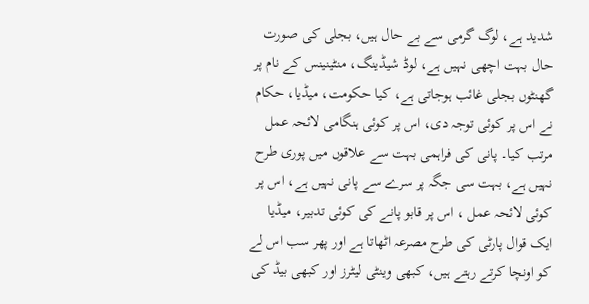شدید ہے، لوگ گرمی سے بے حال ہیں، بجلی کی صورت حال بہت اچھی نہیں ہے، لوڈ شیڈینگ، منٹینینس کے نام پر گھنٹوں بجلی غائب ہوجاتی ہے، کیا حکومت، میڈیا، حکام نے اس پر کوئی توجہ دی، اس پر کوئی ہنگامی لائحہ عمل مرتب کیا۔ پانی کی فراہمی بہت سے علاقوں میں پوری طرح نہیں ہے، بہت سی جگہ پر سرے سے پانی نہیں ہے، اس پر کوئی لائحہ عمل ، اس پر قابو پانے کی کوئی تدبیر، میڈیا ایک قوال پارٹی کی طرح مصرعہ اٹھاتا ہے اور پھر سب اس لے کو اونچا کرتے رہتے ہیں، کبھی وینٹی لیٹرز اور کبھی بیڈ کی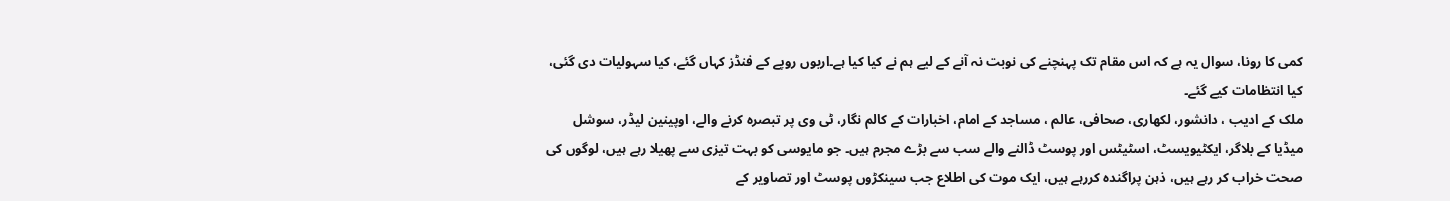کمی کا رونا، سوال یہ ہے کہ اس مقام تک پہنچنے کی نوبت نہ آنے کے لیے ہم نے کیا کیا ہے۔اربوں روپے کے فنڈز کہاں گئے، کیا سہولیات دی گئی، کیا انتظامات کیے گئے۔
ملک کے ادیب ، دانشور، لکھاری، صحافی، عالم ، مساجد کے امام، اخبارات کے کالم نگار، ٹی وی پر تبصرہ کرنے والے، اوپینین لیڈر، سوشل میڈیا کے بلاگر، ایکٹیویسٹ، اسٹیٹس اور پوسٹ ڈالنے والے سب سے بڑے مجرم ہیں۔ جو مایوسی کو بہت تیزی سے پھیلا رہے ہیں، لوگوں کی صحت خراب کر رہے ہیں، ذہن پراگندہ کررہے ہیں، ایک موت کی اطلاع جب سینکڑوں پوسٹ اور تصاویر کے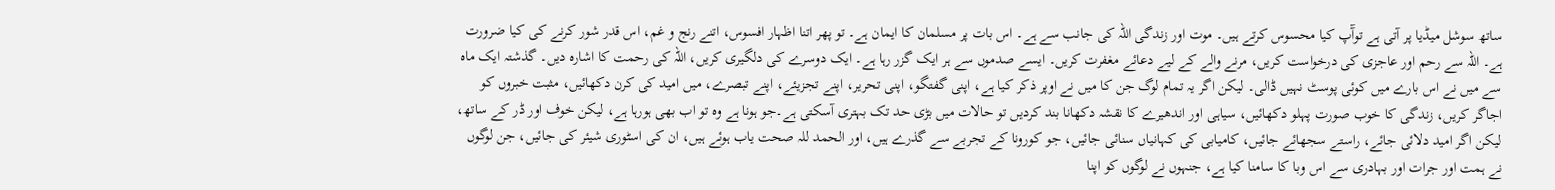ساتھ سوشل میڈیا پر آتی ہے توآٓپ کیا محسوس کرتے ہیں۔ موت اور زندگی اللہ کی جانب سے ہے۔ اس بات پر مسلمان کا ایمان ہے۔ تو پھر اتنا اظہار افسوس، اتنے رنج و غم، اس قدر شور کرنے کی کیا ضرورت ہے۔ اللہ سے رحم اور عاجزی کی درخواست کریں، مرنے والے کے لیے دعائے مغفرت کریں۔ ایسے صدموں سے ہر ایک گزر رہا ہے۔ ایک دوسرے کی دلگیری کریں، اللہ کی رحمت کا اشارہ دیں۔ گذشتہ ایک ماہ سے میں نے اس بارے میں کوئی پوسٹ نہیں ڈالی۔ لیکن اگر یہ تمام لوگ جن کا میں نے اوپر ذکر کیا ہے، اپنی گفتگو، اپنی تحریر، اپنے تجزیئے، اپنے تبصرے، میں امید کی کرن دکھائیں، مثبت خبروں کو اجاگر کریں، زندگی کا خوب صورت پہلو دکھائیں، سیاہی اور اندھیرے کا نقشہ دکھانا بند کردیں تو حالات میں بڑی حد تک بہتری آسکتی ہے۔جو ہونا ہے وہ تو اب بھی ہورہا ہے، لیکن خوف اور ڈر کے ساتھ، لیکن اگر امید دلائی جائے، راستے سجھائے جائیں، کامیابی کی کہانیاں سنائی جائیں، جو کورونا کے تجربے سے گذرے ہیں، اور الحمد للہ صحت یاب ہوئے ہیں، ان کی اسٹوری شیئر کی جائیں، جن لوگوں نے ہمت اور جرات اور بہادری سے اس وبا کا سامنا کیا ہے، جنہوں نے لوگوں کو اپنا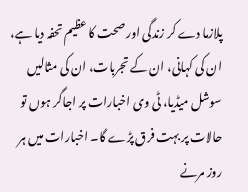پلازما دے کر زندگی اور صحت کا عظیم تحفہ دیا ہے، ان کی کہانی، ان کے تجربات، ان کی مثالیں سوشل میڈیا، ٹی وی اخبارات پر اجاگر ہوں تو حالات پر بہت فرق پڑے گا۔ اخبارات میں ہر روز مرنے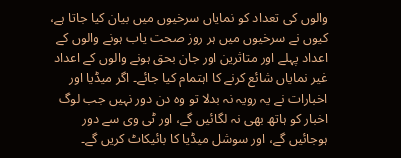والوں کی تعداد کو نمایاں سرخیوں میں بیان کیا جاتا ہے، کیوں نے سرخیوں میں ہر روز صحت یاب ہونے والوں کے اعداد پہلے اور متاثرین اور جان بحق ہونے والوں کے اعداد غیر نمایاں شائع کرنے کا اہتمام کیا جائے۔ اگر میڈیا اور اخبارات نے یہ رویہ نہ بدلا تو وہ دن دور نہیں جب لوگ اخبار کو ہاتھ بھی نہ لگائیں گے، اور ٹی وی سے دور ہوجائیں گے، اور سوشل میڈیا کا بائیکاٹ کریں گے۔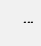۔۔۔